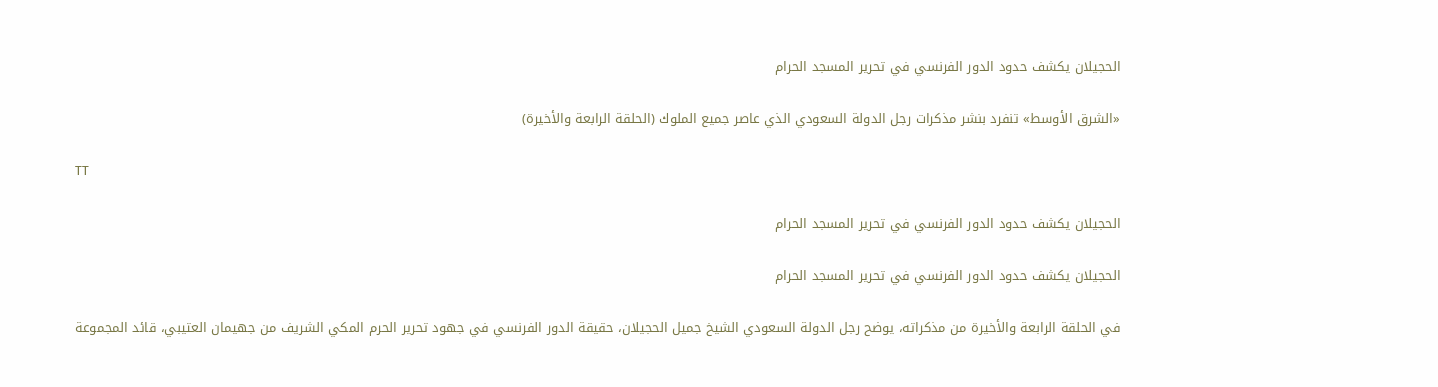الحجيلان يكشف حدود الدور الفرنسي في تحرير المسجد الحرام

«الشرق الأوسط» تنفرد بنشر مذكرات رجل الدولة السعودي الذي عاصر جميع الملوك (الحلقة الرابعة والأخيرة)

TT

الحجيلان يكشف حدود الدور الفرنسي في تحرير المسجد الحرام

الحجيلان يكشف حدود الدور الفرنسي في تحرير المسجد الحرام

في الحلقة الرابعة والأخيرة من مذكراته، يوضح رجل الدولة السعودي الشيخ جميل الحجيلان، حقيقة الدور الفرنسي في جهود تحرير الحرم المكي الشريف من جهيمان العتيبي، قائد المجموعة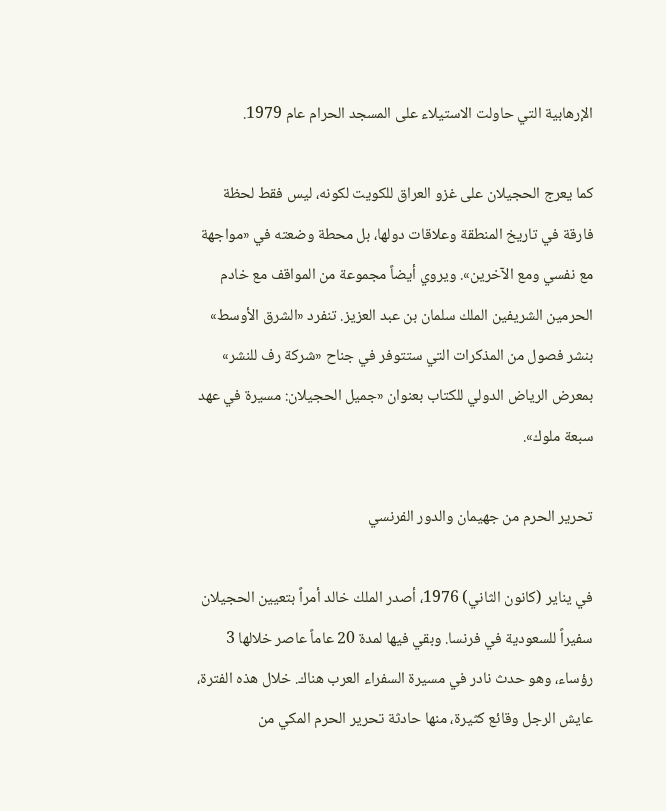الإرهابية التي حاولت الاستيلاء على المسجد الحرام عام 1979.

كما يعرج الحجيلان على غزو العراق للكويت لكونه، ليس فقط لحظة فارقة في تاريخ المنطقة وعلاقات دولها، بل محطة وضعته في «مواجهة مع نفسي ومع الآخرين». ويروي أيضاً مجموعة من المواقف مع خادم الحرمين الشريفين الملك سلمان بن عبد العزيز. تنفرد «الشرق الأوسط» بنشر فصول من المذكرات التي ستتوفر في جناح «شركة رف للنشر» بمعرض الرياض الدولي للكتاب بعنوان «جميل الحجيلان: مسيرة في عهد سبعة ملوك».

تحرير الحرم من جهيمان والدور الفرنسي

في يناير (كانون الثاني) 1976، أصدر الملك خالد أمراً بتعيين الحجيلان سفيراً للسعودية في فرنسا. وبقي فيها لمدة 20 عاماً عاصر خلالها 3 رؤساء، وهو حدث نادر في مسيرة السفراء العرب هناك. خلال هذه الفترة، عايش الرجل وقائع كثيرة، منها حادثة تحرير الحرم المكي من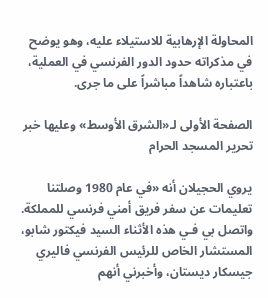المحاولة الإرهابية للاستيلاء عليه، وهو يوضح في مذكراته حدود الدور الفرنسي في العملية، باعتباره شاهداً مباشراً على ما جرى.

الصفحة الأولى لـ«الشرق الأوسط» وعليها خبر تحرير المسجد الحرام

يروي الحجيلان أنه «في عام 1980 وصلتنا تعليمات عن سفر فريق أمني فرنسي للمملكة. واتصل بي فـي هذه الأثناء السيد فيكتور شابو، المستشار الخاص للرئيس الفرنسي فاليري جيسكار ديستان، وأخبرني أنهم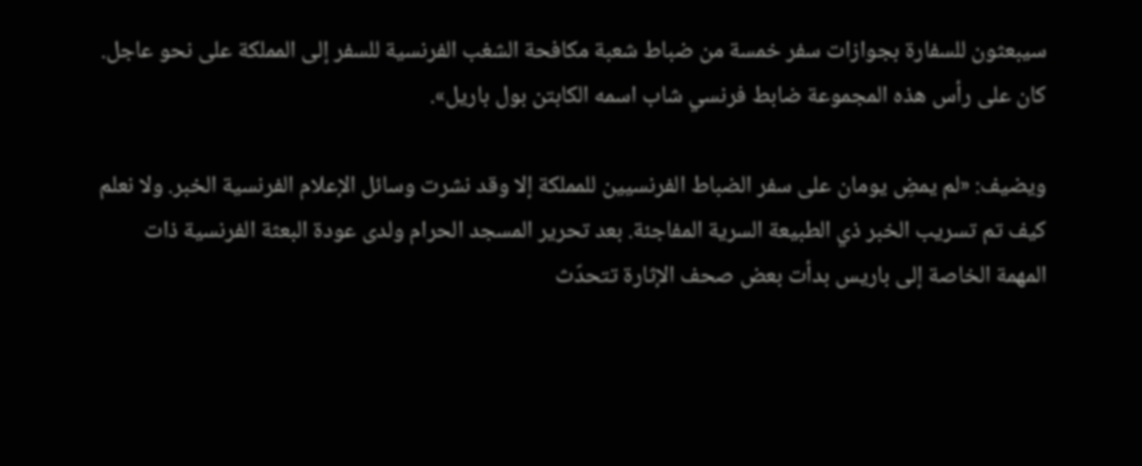سيبعثون للسفارة بجوازات سفر خمسة من ضباط شعبة مكافحة الشغب الفرنسية للسفر إلى المملكة على نحو عاجل. كان على رأس هذه المجموعة ضابط فرنسي شاب اسمه الكابتن بول باريل».

ويضيف: «لم يمضِ يومان على سفر الضباط الفرنسيين للمملكة إلا وقد نشرت وسائل الإعلام الفرنسية الخبر. ولا نعلم كيف تم تسريب الخبر ذي الطبيعة السرية المفاجئة. بعد تحرير المسجد الحرام ولدى عودة البعثة الفرنسية ذات المهمة الخاصة إلى باريس بدأت بعض صحف الإثارة تتحدّث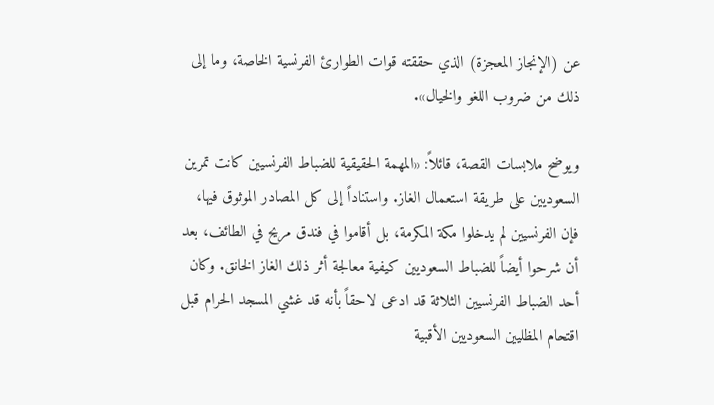عن (الإنجاز المعجزة) الذي حققته قوات الطوارئ الفرنسية الخاصة، وما إلى ذلك من ضروب اللغو والخيال».

ويوضح ملابسات القصة، قائلاً: «المهمة الحقيقية للضباط الفرنسيين كانت تمرين السعوديين على طريقة استعمال الغاز. واستناداً إلى كل المصادر الموثوق فيها، فإن الفرنسيين لم يدخلوا مكة المكرمة، بل أقاموا في فندق مريح في الطائف، بعد أن شرحوا أيضاً للضباط السعوديين كيفية معالجة أثر ذلك الغاز الخانق. وكان أحد الضباط الفرنسيين الثلاثة قد ادعى لاحقاً بأنه قد غشي المسجد الحرام قبل اقتحام المظليين السعوديين الأقبية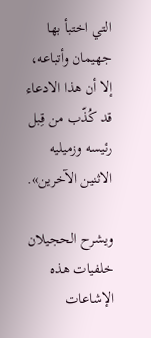التي اختبأ بها جهيمان وأتباعه، إلا أن هذا الادعاء قد كُذّب من قِبل رئيسه وزميليه الاثنين الآخرين».

ويشرح الحجيلان خلفيات هذه الإشاعات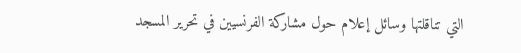التي تناقلتها وسائل إعلام حول مشاركة الفرنسيين في تحرير المسجد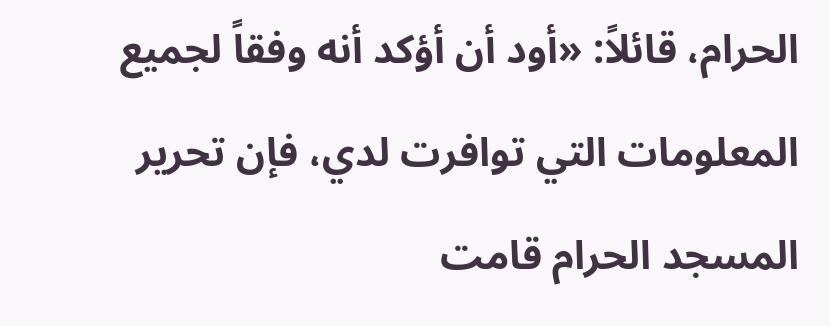الحرام، قائلاً: «أود أن أؤكد أنه وفقاً لجميع المعلومات التي توافرت لدي، فإن تحرير المسجد الحرام قامت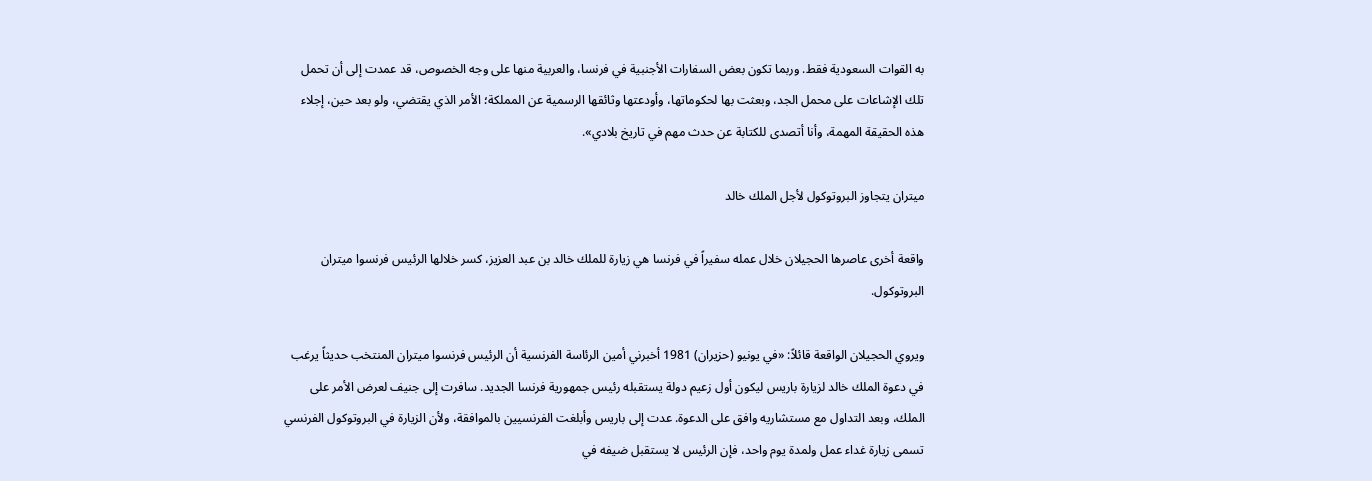به القوات السعودية فقط. وربما تكون بعض السفارات الأجنبية في فرنسا، والعربية منها على وجه الخصوص، قد عمدت إلى أن تحمل تلك الإشاعات على محمل الجد، وبعثت بها لحكوماتها، وأودعتها وثائقها الرسمية عن المملكة؛ الأمر الذي يقتضي، ولو بعد حين، إجلاء هذه الحقيقة المهمة، وأنا أتصدى للكتابة عن حدث مهم في تاريخ بلادي».

ميتران يتجاوز البروتوكول لأجل الملك خالد

واقعة أخرى عاصرها الحجيلان خلال عمله سفيراً في فرنسا هي زيارة للملك خالد بن عبد العزيز، كسر خلالها الرئيس فرنسوا ميتران البروتوكول.

ويروي الحجيلان الواقعة قائلاً: «في يونيو (حزيران) 1981 أخبرني أمين الرئاسة الفرنسية أن الرئيس فرنسوا ميتران المنتخب حديثاً يرغب في دعوة الملك خالد لزيارة باريس ليكون أول زعيم دولة يستقبله رئيس جمهورية فرنسا الجديد. سافرت إلى جنيف لعرض الأمر على الملك، وبعد التداول مع مستشاريه وافق على الدعوة. عدت إلى باريس وأبلغت الفرنسيين بالموافقة، ولأن الزيارة في البروتوكول الفرنسي تسمى زيارة غداء عمل ولمدة يوم واحد، فإن الرئيس لا يستقبل ضيفه في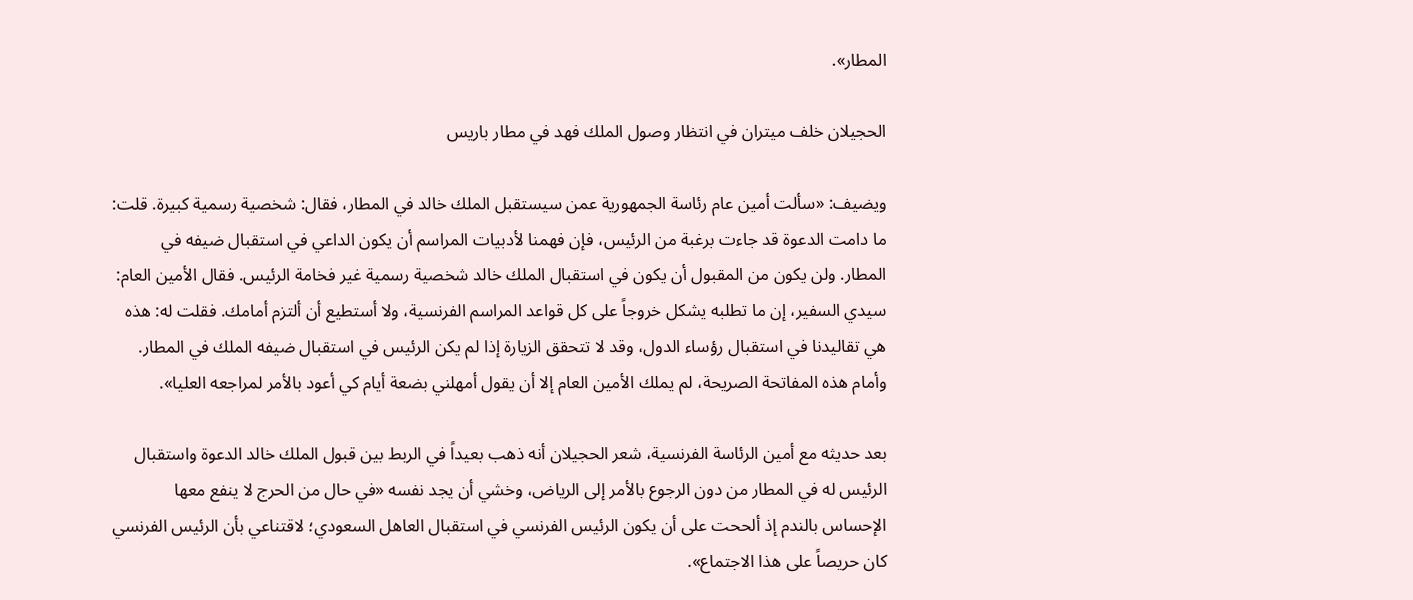المطار».

الحجيلان خلف ميتران في انتظار وصول الملك فهد في مطار باريس

ويضيف: «سألت أمين عام رئاسة الجمهورية عمن سيستقبل الملك خالد في المطار، فقال: شخصية رسمية كبيرة. قلت: ما دامت الدعوة قد جاءت برغبة من الرئيس، فإن فهمنا لأدبيات المراسم أن يكون الداعي في استقبال ضيفه في المطار. ولن يكون من المقبول أن يكون في استقبال الملك خالد شخصية رسمية غير فخامة الرئيس. فقال الأمين العام: سيدي السفير، إن ما تطلبه يشكل خروجاً على كل قواعد المراسم الفرنسية، ولا أستطيع أن ألتزم أمامك. فقلت له: هذه هي تقاليدنا في استقبال رؤساء الدول، وقد لا تتحقق الزيارة إذا لم يكن الرئيس في استقبال ضيفه الملك في المطار. وأمام هذه المفاتحة الصريحة، لم يملك الأمين العام إلا أن يقول أمهلني بضعة أيام كي أعود بالأمر لمراجعه العليا».

بعد حديثه مع أمين الرئاسة الفرنسية، شعر الحجيلان أنه ذهب بعيداً في الربط بين قبول الملك خالد الدعوة واستقبال الرئيس له في المطار من دون الرجوع بالأمر إلى الرياض، وخشي أن يجد نفسه «في حال من الحرج لا ينفع معها الإحساس بالندم إذ ألححت على أن يكون الرئيس الفرنسي في استقبال العاهل السعودي؛ لاقتناعي بأن الرئيس الفرنسي كان حريصاً على هذا الاجتماع».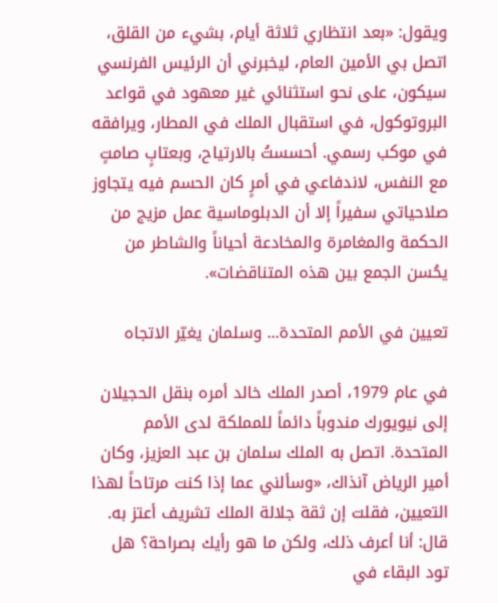ويقول: «بعد انتظاري ثلاثة أيام، بشيء من القلق، اتصل بي الأمين العام، ليخبرني أن الرئيس الفرنسي سيكون، على نحو استثنائي غير معهود في قواعد البروتوكول، في استقبال الملك في المطار، ويرافقه في موكب رسمي. أحسستُ بالارتياح، وبعتابٍ صامتٍ مع النفس، لاندفاعي في أمرٍ كان الحسم فيه يتجاوز صلاحياتي سفيراً إلا أن الدبلوماسية عمل مزيج من الحكمة والمغامرة والمخادعة أحياناً والشاطر من يحُسن الجمع بين هذه المتناقضات».

تعيين في الأمم المتحدة... وسلمان يغيّر الاتجاه

في عام 1979، أصدر الملك خالد أمره بنقل الحجيلان إلى نيويورك مندوباً دائماً للمملكة لدى الأمم المتحدة. اتصل به الملك سلمان بن عبد العزيز، وكان أمير الرياض آنذاك، «وسألني عما إذا كنت مرتاحاً لهذا التعيين، فقلت إن ثقة جلالة الملك تشريف أعتز به. قال: أنا أعرف ذلك، ولكن ما هو رأيك بصراحة؟ هل تود البقاء في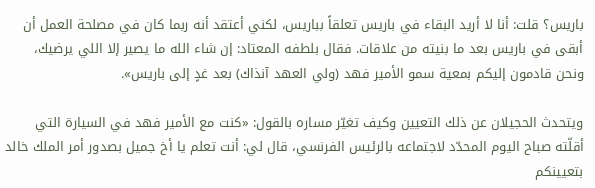باريس؟ قلت: أنا لا أريد البقاء في باريس تعلقاً بباريس، لكني أعتقد أنه ربما كان في مصلحة العمل أن أبقى في باريس بعد ما بنيته من علاقات. فقال بلطفه المعتاد: إن شاء الله ما يصير إلا اللي يرضيك، ونحن قادمون إليكم بمعية سمو الأمير فهد (ولي العهد آنذاك) بعد غدٍ إلى باريس».

ويتحدث الحجيلان عن ذلك التعيين وكيف تغيّر مساره بالقول: «كنت مع الأمير فهد في السيارة التي أقلّته صباح اليوم المحدّد لاجتماعه بالرئيس الفرنسي، قال لي: أنت تعلم يا أخ جميل بصدور أمر الملك خالد بتعيينكم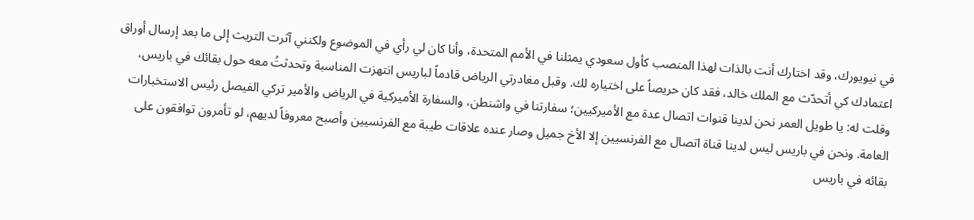في نيويورك، وقد اختارك أنت بالذات لهذا المنصب كأول سعودي يمثلنا في الأمم المتحدة، وأنا كان لي رأي في الموضوع ولكنني آثرت التريث إلى ما بعد إرسال أوراق اعتمادك كي أتحدّث مع الملك خالد، فقد كان حريصاً على اختياره لك. وقبل مغادرتي الرياض قادماً لباريس انتهزت المناسبة وتحدثتُ معه حول بقائك في باريس، وقلت له: يا طويل العمر نحن لدينا قنوات اتصال عدة مع الأميركيين؛ سفارتنا في واشنطن، والسفارة الأميركية في الرياض والأمير تركي الفيصل رئيس الاستخبارات العامة. ونحن في باريس ليس لدينا قناة اتصال مع الفرنسيين إلا الأخ جميل وصار عنده علاقات طيبة مع الفرنسيين وأصبح معروفاً لديهم، لو تأمرون توافقون على بقائه في باريس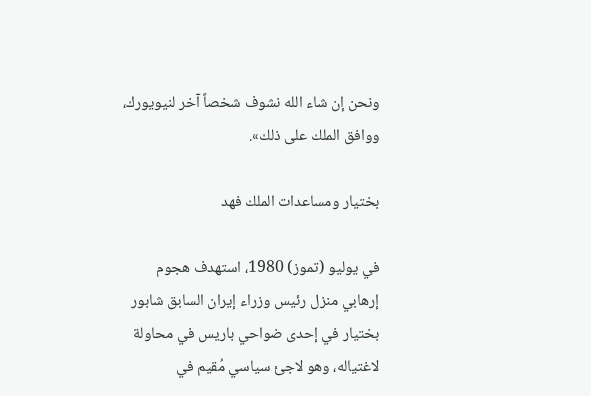ونحن إن شاء الله نشوف شخصاً آخر لنيويورك، ووافق الملك على ذلك».

بختيار ومساعدات الملك فهد

في يوليو (تموز) 1980، استهدف هجوم إرهابي منزل رئيس وزراء إيران السابق شابور بختيار في إحدى ضواحي باريس في محاولة لاغتياله، وهو لاجئ سياسي مُقيم في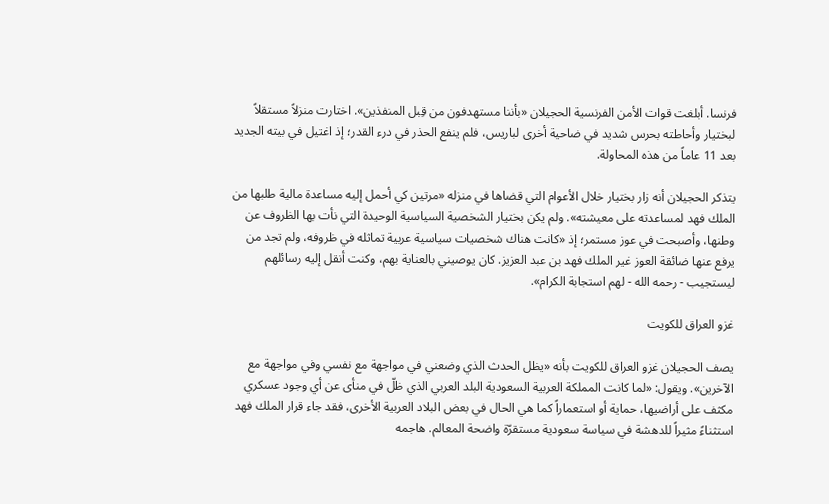فرنسا. أبلغت قوات الأمن الفرنسية الحجيلان «بأننا مستهدفون من قِبل المنفذين». اختارت منزلاً مستقلاً لبختيار وأحاطته بحرس شديد في ضاحية أخرى لباريس، فلم ينفع الحذر في درء القدر؛ إذ اغتيل في بيته الجديد بعد 11 عاماً من هذه المحاولة.

يتذكر الحجيلان أنه زار بختيار خلال الأعوام التي قضاها في منزله «مرتين كي أحمل إليه مساعدة مالية طلبها من الملك فهد لمساعدته على معيشته». ولم يكن بختيار الشخصية السياسية الوحيدة التي نأت بها الظروف عن وطنها، وأصبحت في عوز مستمر؛ إذ «كانت هناك شخصيات سياسية عربية تماثله في ظروفه، ولم تجد من يرفع عنها ضائقة العوز غير الملك فهد بن عبد العزيز. كان يوصيني بالعناية بهم، وكنت أنقل إليه رسائلهم ليستجيب - رحمه الله - لهم استجابة الكرام».

غزو العراق للكويت

يصف الحجيلان غزو العراق للكويت بأنه «يظل الحدث الذي وضعني في مواجهة مع نفسي وفي مواجهة مع الآخرين». ويقول: «لما كانت المملكة العربية السعودية البلد العربي الذي ظلّ في منأى عن أي وجود عسكري مكثف على أراضيها، حماية أو استعماراً كما هي الحال في بعض البلاد العربية الأخرى، فقد جاء قرار الملك فهد استثناءً مثيراً للدهشة في سياسة سعودية مستقرّة واضحة المعالم. هاجمه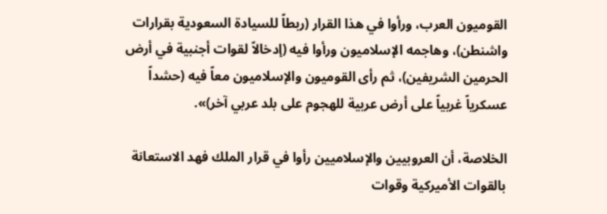القوميون العرب، ورأوا في هذا القرار (ربطاً للسيادة السعودية بقرارات واشنطن)، وهاجمه الإسلاميون ورأوا فيه (إدخالاً لقوات أجنبية في أرض الحرمين الشريفين)، ثم رأى القوميون والإسلاميون معاً فيه (حشداً عسكرياً غربياً على أرض عربية للهجوم على بلد عربي آخر)».

الخلاصة، أن العروبيين والإسلاميين رأوا في قرار الملك فهد الاستعانة بالقوات الأميركية وقوات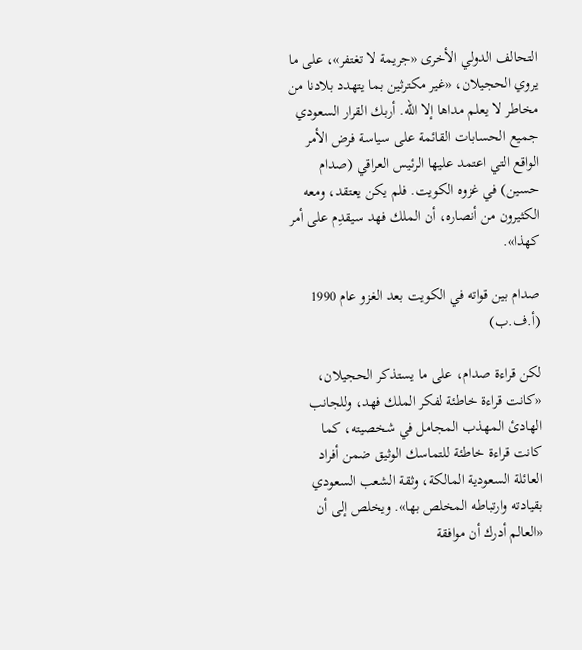التحالف الدولي الأخرى «جريمة لا تغتفر»، على ما يروي الحجيلان، «غير مكترثين بما يتهدد بلادنا من مخاطر لا يعلم مداها إلا الله. أربك القرار السعودي جميع الحسابات القائمة على سياسة فرض الأمر الواقع التي اعتمد عليها الرئيس العراقي (صدام حسين) في غزوه الكويت. فلم يكن يعتقد، ومعه الكثيرون من أنصاره، أن الملك فهد سيقدِم على أمر كهذا».

صدام بين قواته في الكويت بعد الغزو عام 1990 (أ.ف.ب)

لكن قراءة صدام، على ما يستذكر الحجيلان، «كانت قراءة خاطئة لفكر الملك فهد، وللجانب الهادئ المهذب المجامل في شخصيته، كما كانت قراءة خاطئة للتماسك الوثيق ضمن أفراد العائلة السعودية المالكة، وثقة الشعب السعودي بقيادته وارتباطه المخلص بها». ويخلص إلى أن «العالم أدرك أن موافقة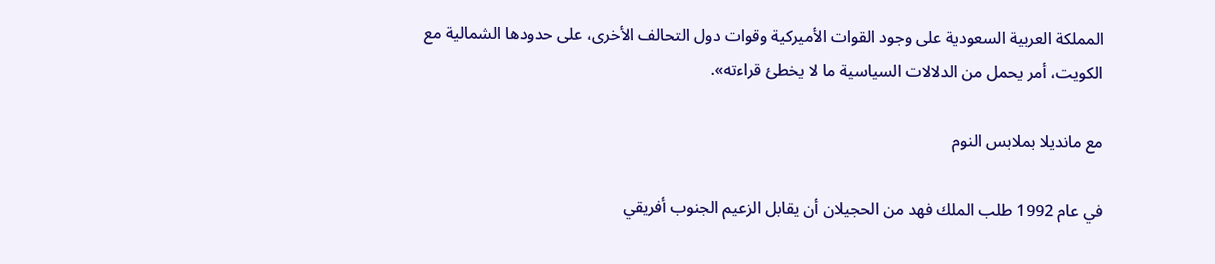المملكة العربية السعودية على وجود القوات الأميركية وقوات دول التحالف الأخرى، على حدودها الشمالية مع الكويت، أمر يحمل من الدلالات السياسية ما لا يخطئ قراءته».

مع مانديلا بملابس النوم

في عام 1992 طلب الملك فهد من الحجيلان أن يقابل الزعيم الجنوب أفريقي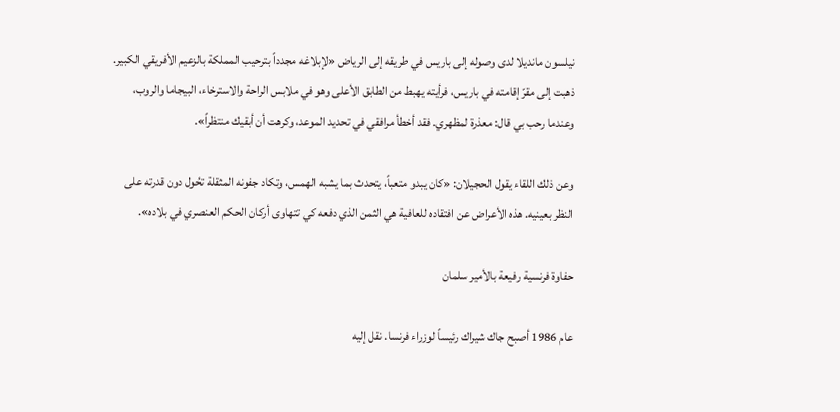نيلسون مانديلا لدى وصوله إلى باريس في طريقه إلى الرياض «لإبلاغه مجدداً بترحيب المملكة بالزعيم الأفريقي الكبير. ذهبت إلى مقرّ إقامته في باريس، فرأيته يهبط من الطابق الأعلى وهو في ملابس الراحة والاسترخاء، البيجاما والروب، وعندما رحب بي قال: معذرة لمظهري. فقد أخطأ مرافقي في تحديد الموعد، وكرهت أن أبقيك منتظراً».

وعن ذلك اللقاء يقول الحجيلان: «كان يبدو متعباً، يتحدث بما يشبه الهمس، وتكاد جفونه المثقلة تحُول دون قدرته على النظر بعينيه. هذه الأعراض عن افتقاده للعافية هي الثمن الذي دفعه كي تتهاوى أركان الحكم العنصري في بلاده».

حفاوة فرنسية رفيعة بالأمير سلمان

عام 1986 أصبح جاك شيراك رئيساً لوزراء فرنسا. نقل إليه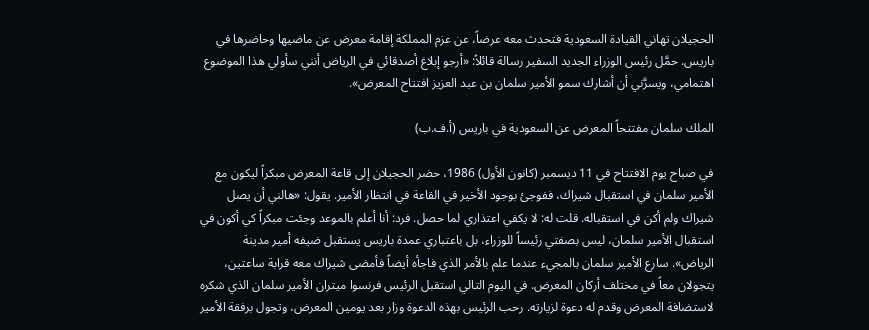الحجيلان تهاني القيادة السعودية فتحدث معه عرضاً، عن عزم المملكة إقامة معرض عن ماضيها وحاضرها في باريس. حمَّل رئيس الوزراء الجديد السفير رسالة قائلاً: «أرجو إبلاغ أصدقائي في الرياض أنني سأولي هذا الموضوع اهتمامي، ويسرَّني أن أشارك سمو الأمير سلمان بن عبد العزيز افتتاح المعرض».

الملك سلمان مفتتحاً المعرض عن السعودية في باريس (أ.ف.ب)

في صباح يوم الافتتاح في 11 ديسمبر (كانون الأول) 1986، حضر الحجيلان إلى قاعة المعرض مبكراً ليكون مع الأمير سلمان في استقبال شيراك، ففوجئ بوجود الأخير في القاعة في انتظار الأمير. يقول: «هالني أن يصل شيراك ولم أكن في استقباله. قلت له: لا يكفي اعتذاري لما حصل. فرد: أنا أعلم بالموعد وجئت مبكراً كي أكون في استقبال الأمير سلمان، ليس بصفتي رئيساً للوزراء، بل باعتباري عمدة باريس يستقبل ضيفه أمير مدينة الرياض». سارع الأمير سلمان بالمجيء عندما علم بالأمر الذي فاجأه أيضاً فأمضى شيراك معه قرابة ساعتين، يتجولان معاً في مختلف أركان المعرض. في اليوم التالي استقبل الرئيس فرنسوا ميتران الأمير سلمان الذي شكره لاستضافة المعرض وقدم له دعوة لزيارته. رحب الرئيس بهذه الدعوة وزار بعد يومين المعرض، وتجول برفقة الأمير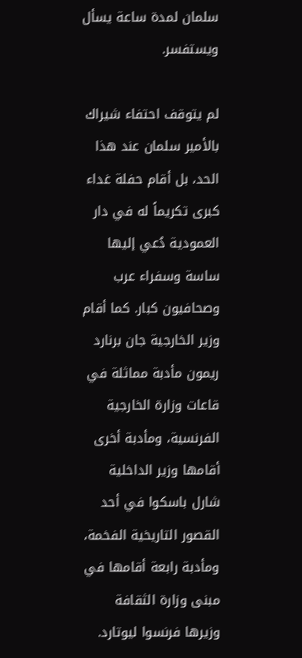سلمان لمدة ساعة يسأل ويستفسر.

لم يتوقف احتفاء شيراك بالأمير سلمان عند هذا الحد، بل أقام حفلة غداء كبرى تكريماً له في دار العمودية دُعي إليها ساسة وسفراء عرب وصحافيون كبار. كما أقام وزير الخارجية جان برنارد ريمون مأدبة مماثلة في قاعات وزارة الخارجية الفرنسية، ومأدبة أخرى أقامها وزير الداخلية شارل باسكوا في أحد القصور التاريخية الفخمة، ومأدبة رابعة أقامها في مبنى وزارة الثقافة وزيرها فرنسوا ليوتارد.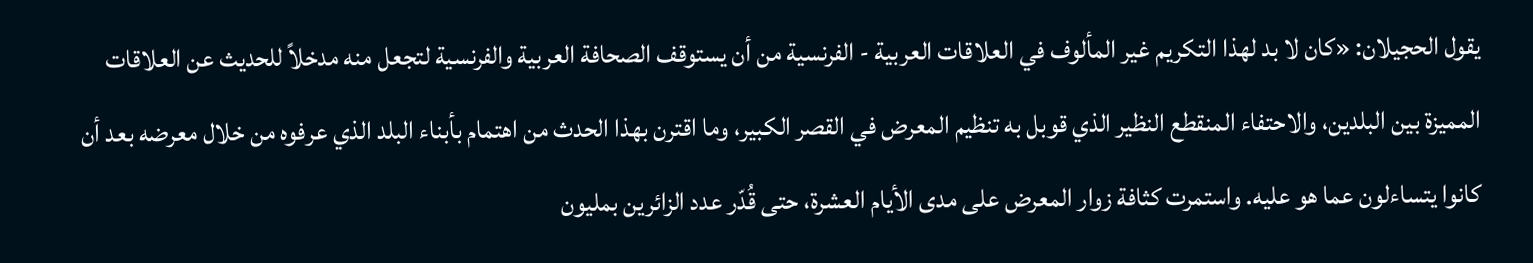يقول الحجيلان: «كان لا بد لهذا التكريم غير المألوف في العلاقات العربية - الفرنسية من أن يستوقف الصحافة العربية والفرنسية لتجعل منه مدخلاً للحديث عن العلاقات المميزة بين البلدين، والاحتفاء المنقطع النظير الذي قوبل به تنظيم المعرض في القصر الكبير، وما اقترن بهذا الحدث من اهتمام بأبناء البلد الذي عرفوه من خلال معرضه بعد أن كانوا يتساءلون عما هو عليه. واستمرت كثافة زوار المعرض على مدى الأيام العشرة، حتى قُدّر عدد الزائرين بمليون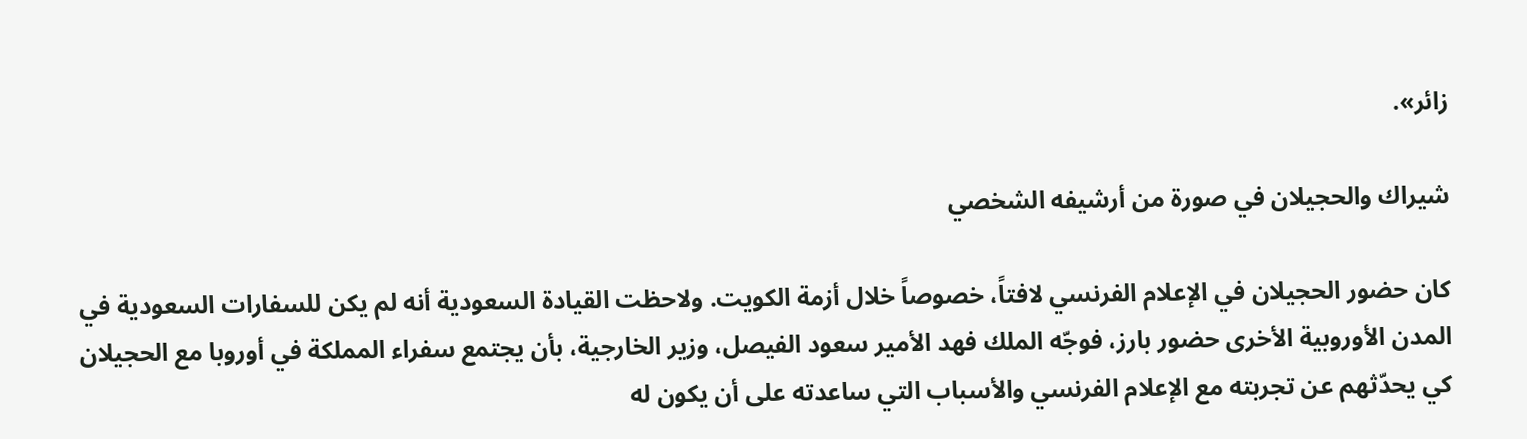زائر».

شيراك والحجيلان في صورة من أرشيفه الشخصي

كان حضور الحجيلان في الإعلام الفرنسي لافتاً، خصوصاً خلال أزمة الكويت. ولاحظت القيادة السعودية أنه لم يكن للسفارات السعودية في المدن الأوروبية الأخرى حضور بارز، فوجّه الملك فهد الأمير سعود الفيصل، وزير الخارجية، بأن يجتمع سفراء المملكة في أوروبا مع الحجيلان كي يحدّثهم عن تجربته مع الإعلام الفرنسي والأسباب التي ساعدته على أن يكون له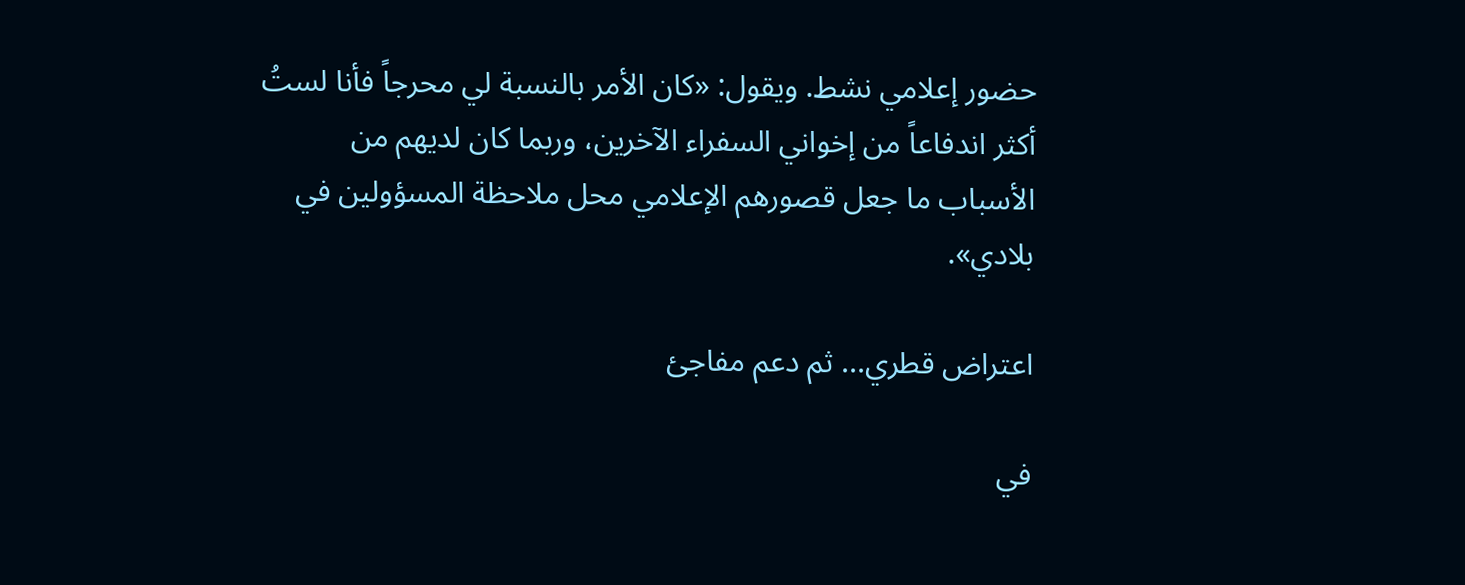حضور إعلامي نشط. ويقول: «كان الأمر بالنسبة لي محرجاً فأنا لستُ أكثر اندفاعاً من إخواني السفراء الآخرين، وربما كان لديهم من الأسباب ما جعل قصورهم الإعلامي محل ملاحظة المسؤولين في بلادي».

اعتراض قطري... ثم دعم مفاجئ

في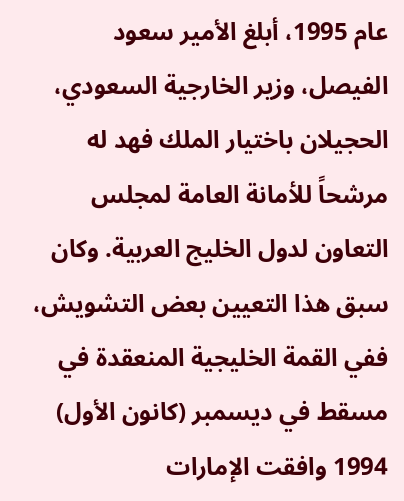عام 1995، أبلغ الأمير سعود الفيصل، وزير الخارجية السعودي، الحجيلان باختيار الملك فهد له مرشحاً للأمانة العامة لمجلس التعاون لدول الخليج العربية. وكان سبق هذا التعيين بعض التشويش، ففي القمة الخليجية المنعقدة في مسقط في ديسمبر (كانون الأول) 1994 وافقت الإمارات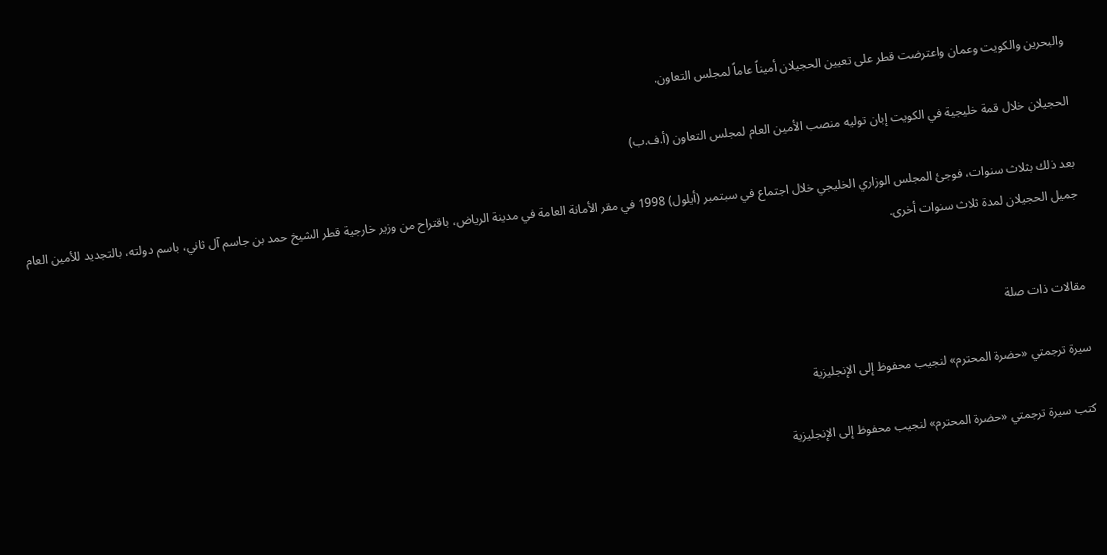والبحرين والكويت وعمان واعترضت قطر على تعيين الحجيلان أميناً عاماً لمجلس التعاون.

الحجيلان خلال قمة خليجية في الكويت إبان توليه منصب الأمين العام لمجلس التعاون (أ.ف.ب)

بعد ذلك بثلاث سنوات، فوجئ المجلس الوزاري الخليجي خلال اجتماع في سبتمبر (أيلول) 1998 في مقر الأمانة العامة في مدينة الرياض، باقتراح من وزير خارجية قطر الشيخ حمد بن جاسم آل ثاني، باسم دولته، بالتجديد للأمين العام جميل الحجيلان لمدة ثلاث سنوات أخرى.


مقالات ذات صلة

سيرة ترجمتي «حضرة المحترم» لنجيب محفوظ إلى الإنجليزية

كتب سيرة ترجمتي «حضرة المحترم» لنجيب محفوظ إلى الإنجليزية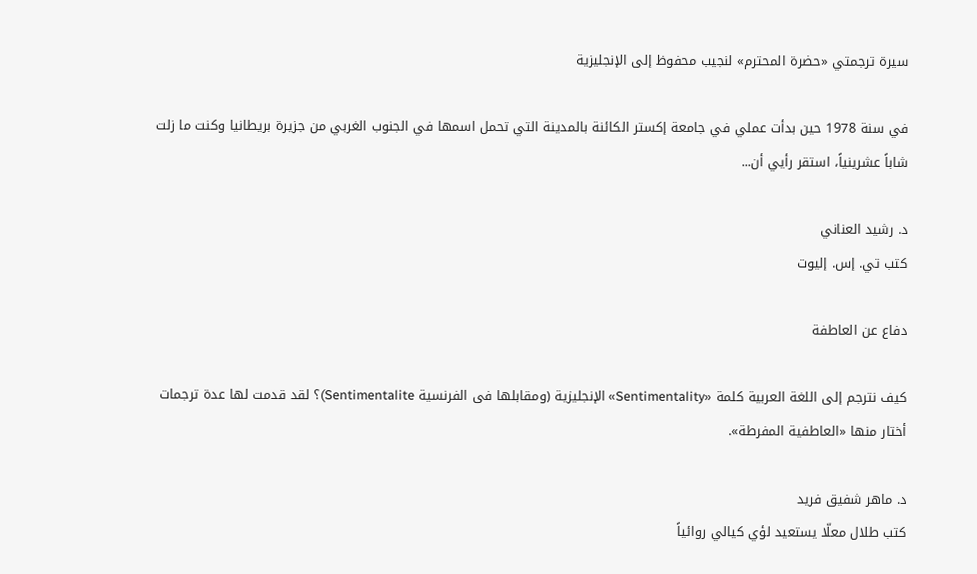سيرة ترجمتي «حضرة المحترم» لنجيب محفوظ إلى الإنجليزية

في سنة 1978 حين بدأت عملي في جامعة إكستر الكائنة بالمدينة التي تحمل اسمها في الجنوب الغربي من جزيرة بريطانيا وكنت ما زلت شاباً عشرينياً، استقر رأيي أن...

د. رشيد العناني
كتب تي. إس. إليوت

دفاع عن العاطفة

كيف نترجم إلى اللغة العربية كلمة «Sentimentality» الإنجليزية (ومقابلها فى الفرنسية Sentimentalite)؟ لقد قدمت لها عدة ترجمات أختار منها «العاطفية المفرطة».

د. ماهر شفيق فريد
كتب طلال معلّا يستعيد لؤي كيالي روائياً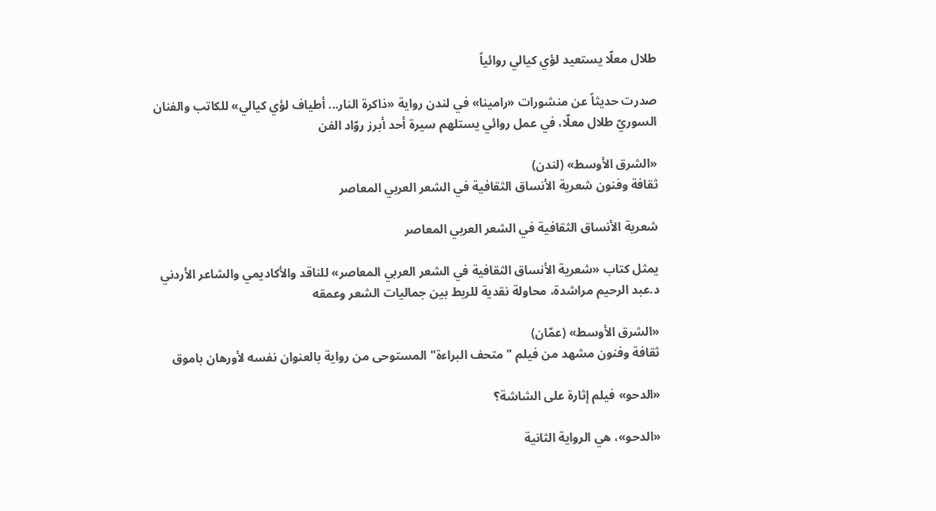طلال معلّا يستعيد لؤي كيالي روائياً

صدرت حديثاً عن منشورات «رامينا» في لندن رواية «ذاكرة النار... أطياف لؤي كيالي» للكاتب والفنان السوريّ طلال معلّا، في عمل روائي يستلهم سيرة أحد أبرز روّاد الفن

«الشرق الأوسط» (لندن)
ثقافة وفنون شعرية الأنساق الثقافية في الشعر العربي المعاصر

شعرية الأنساق الثقافية في الشعر العربي المعاصر

يمثل كتاب «شعرية الأنساق الثقافية في الشعر العربي المعاصر» للناقد والأكاديمي والشاعر الأردني د.عبد الرحيم مراشدة، محاولة نقدية للربط بين جماليات الشعر وعمقه

«الشرق الأوسط» (عمّان)
ثقافة وفنون مشهد من فيلم "متحف البراءة" المستوحى من رواية بالعنوان نفسه لأورهان باموق

«الدحو» فيلم إثارة على الشاشة؟

«الدحو»، هي الرواية الثانية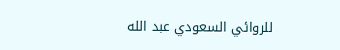للروائي السعودي عبد الله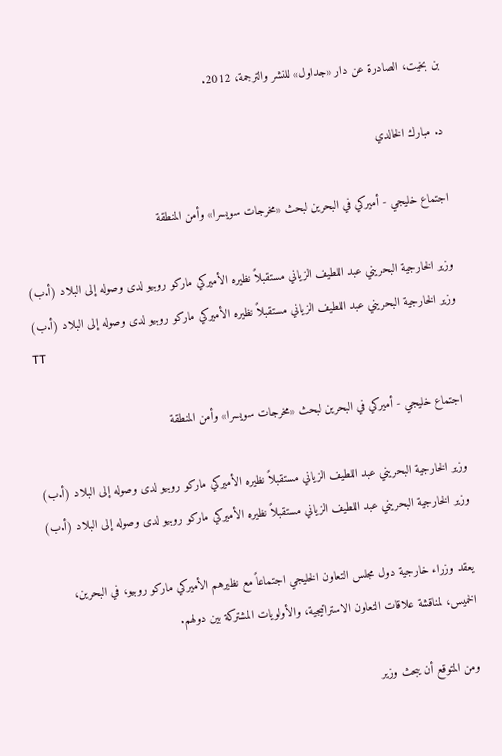بن بخيت، الصادرة عن دار «جداول» للنشر والترجمة، 2012.

د. مبارك الخالدي

اجتماع خليجي - أميركي في البحرين لبحث «مخرجات سويسرا» وأمن المنطقة

وزير الخارجية البحريني عبد اللطيف الزياني مستقبلاً نظيره الأميركي ماركو روبيو لدى وصوله إلى البلاد (أ.ب)
وزير الخارجية البحريني عبد اللطيف الزياني مستقبلاً نظيره الأميركي ماركو روبيو لدى وصوله إلى البلاد (أ.ب)
TT

اجتماع خليجي - أميركي في البحرين لبحث «مخرجات سويسرا» وأمن المنطقة

وزير الخارجية البحريني عبد اللطيف الزياني مستقبلاً نظيره الأميركي ماركو روبيو لدى وصوله إلى البلاد (أ.ب)
وزير الخارجية البحريني عبد اللطيف الزياني مستقبلاً نظيره الأميركي ماركو روبيو لدى وصوله إلى البلاد (أ.ب)

يعقد وزراء خارجية دول مجلس التعاون الخليجي اجتماعاً مع نظيرهم الأميركي ماركو روبيو، في البحرين، الخميس، لمناقشة علاقات التعاون الاستراتيجية، والأولويات المشتركة بين دولهم.

ومن المتوقع أن يبحث وزير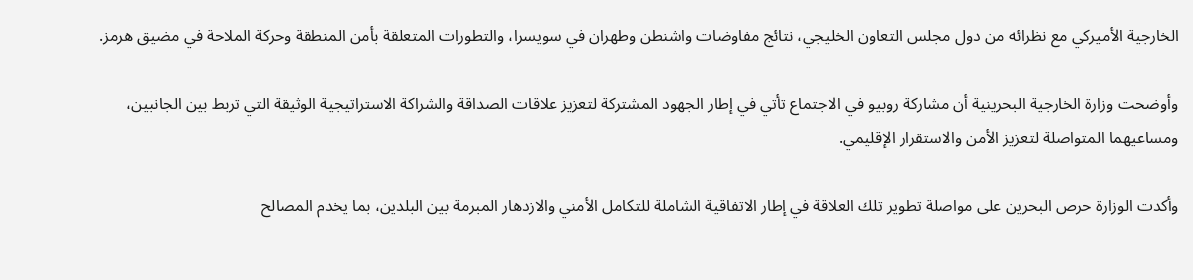الخارجية الأميركي مع نظرائه من دول مجلس التعاون الخليجي، نتائج مفاوضات واشنطن وطهران في سويسرا، والتطورات المتعلقة بأمن المنطقة وحركة الملاحة في مضيق هرمز.

وأوضحت وزارة الخارجية البحرينية أن مشاركة روبيو في الاجتماع تأتي في إطار الجهود المشتركة لتعزيز علاقات الصداقة والشراكة الاستراتيجية الوثيقة التي تربط بين الجانبين، ومساعيهما المتواصلة لتعزيز الأمن والاستقرار الإقليمي.

وأكدت الوزارة حرص البحرين على مواصلة تطوير تلك العلاقة في إطار الاتفاقية الشاملة للتكامل الأمني والازدهار المبرمة بين البلدين، بما يخدم المصالح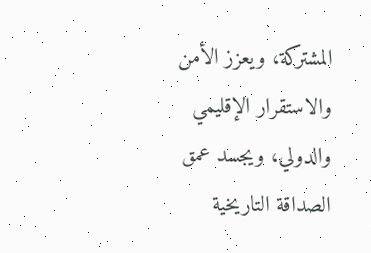المشتركة، ويعزز الأمن والاستقرار الإقليمي والدولي، ويجسد عمق الصداقة التاريخية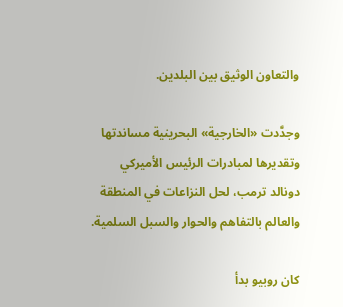والتعاون الوثيق بين البلدين.

وجدَّدت «الخارجية» البحرينية مساندتها وتقديرها لمبادرات الرئيس الأميركي دونالد ترمب، لحل النزاعات في المنطقة والعالم بالتفاهم والحوار والسبل السلمية.

كان روبيو بدأ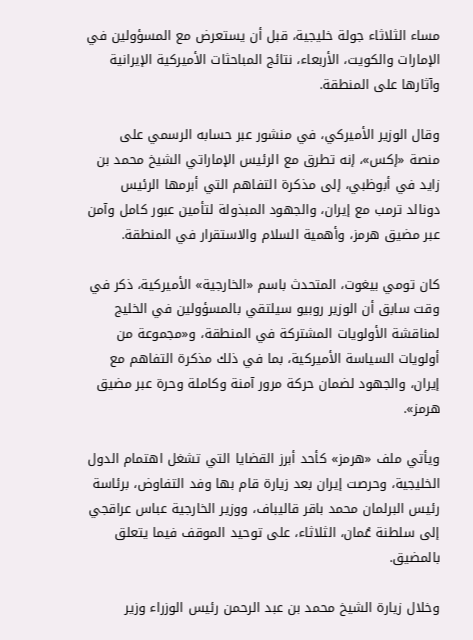مساء الثلاثاء جولة خليجية، قبل أن يستعرض مع المسؤولين في الإمارات والكويت، الأربعاء، نتائج المباحثات الأميركية الإيرانية وآثارها على المنطقة.

وقال الوزير الأميركي، في منشور عبر حسابه الرسمي على منصة «إكس»، إنه تطرق مع الرئيس الإماراتي الشيخ محمد بن زايد في أبوظبي، إلى مذكرة التفاهم التي أبرمها الرئيس دونالد ترمب مع إيران، والجهود المبذولة لتأمين عبور كامل وآمن عبر مضيق هرمز، وأهمية السلام والاستقرار في المنطقة.

كان تومي بيغوت، المتحدث باسم «الخارجية» الأميركية، ذكر في وقت سابق أن الوزير روبيو سيلتقي بالمسؤولين في الخليج لمناقشة الأولويات المشتركة في المنطقة، و«مجموعة من أولويات السياسة الأميركية، بما في ذلك مذكرة التفاهم مع إيران، والجهود لضمان حركة مرور آمنة وكاملة وحرة عبر مضيق هرمز».

ويأتي ملف «هرمز» كأحد أبرز القضايا التي تشغل اهتمام الدول الخليجية، وحرصت إيران بعد زيارة قام بها وفد التفاوض، برئاسة رئيس البرلمان محمد باقر قاليباف، ووزير الخارجية عباس عراقجي إلى سلطنة عُمان، الثلاثاء، على توحيد الموقف فيما يتعلق بالمضيق.

وخلال زيارة الشيخ محمد بن عبد الرحمن رئيس الوزراء وزير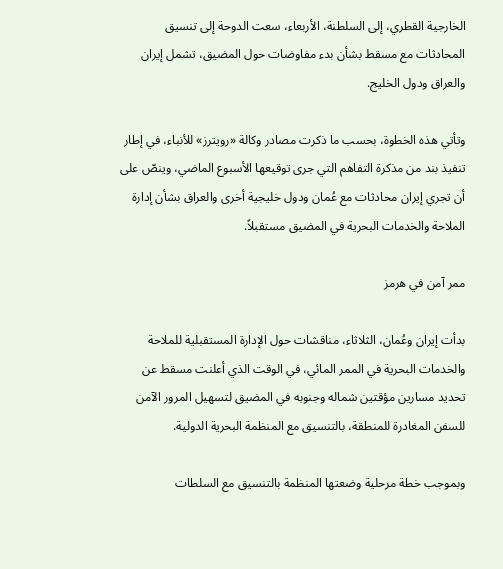الخارجية القطري، إلى السلطنة، الأربعاء، سعت الدوحة إلى تنسيق المحادثات مع مسقط بشأن بدء مفاوضات حول المضيق، تشمل إيران والعراق ودول الخليج.

وتأتي هذه الخطوة، بحسب ما ذكرت مصادر وكالة «رويترز» للأنباء، في إطار تنفيذ بند من مذكرة التفاهم التي جرى توقيعها الأسبوع الماضي، وينصّ ‌على أن تجري إيران محادثات مع ‌عُمان ودول خليجية أخرى والعراق بشأن إدارة الملاحة والخدمات البحرية في المضيق مستقبلاً.

ممر آمن في هرمز

بدأت إيران وعُمان، الثلاثاء، مناقشات حول الإدارة المستقبلية للملاحة والخدمات البحرية في الممر المائي، في الوقت الذي أعلنت مسقط عن تحديد مسارين مؤقتين شماله وجنوبه في المضيق لتسهيل المرور الآمن للسفن المغادرة للمنطقة، بالتنسيق مع المنظمة البحرية الدولية.

وبموجب خطة مرحلية وضعتها المنظمة بالتنسيق مع السلطات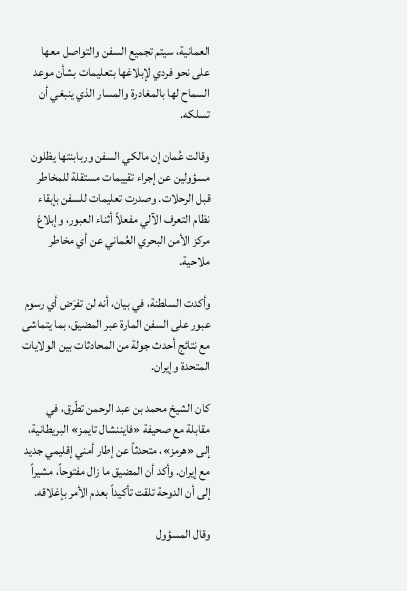العمانية، سيتم تجميع السفن والتواصل معها على نحو فردي لإبلاغها بتعليمات بشأن موعد السماح لها بالمغادرة والمسار الذي ينبغي أن تسلكه.

وقالت عُمان إن مالكي السفن وربابنتها يظلون مسؤولين عن إجراء تقييمات مستقلة للمخاطر قبل الرحلات. وصدرت تعليمات للسفن بإبقاء نظام التعرف الآلي مفعلاً أثناء العبور، وإبلاغ مركز الأمن البحري العُماني عن أي مخاطر ملاحية.

وأكدت السلطنة، في بيان، أنه لن تفرَض أي رسوم عبور على السفن المارة عبر المضيق، بما يتماشى مع نتائج أحدث جولة من المحادثات بين الولايات المتحدة وإيران.

كان الشيخ محمد بن عبد الرحمن تطّرق، في مقابلة مع صحيفة «فايننشال تايمز» البريطانية، إلى «هرمز»، متحدثاً عن إطار أمني إقليمي جديد مع إيران. وأكد أن المضيق ما زال مفتوحاً، مشيراً إلى أن الدوحة تلقت تأكيداً بعدم الأمر بإغلاقه.

وقال المسؤول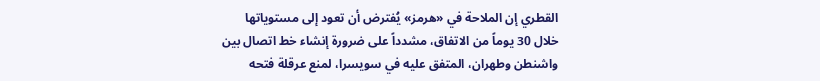القطري إن الملاحة في «هرمز» يُفترض أن تعود إلى مستوياتها خلال 30 يوماً من الاتفاق، مشدداً على ضرورة إنشاء خط اتصال بين واشنطن وطهران، المتفق عليه في سويسرا، لمنع عرقلة فتحه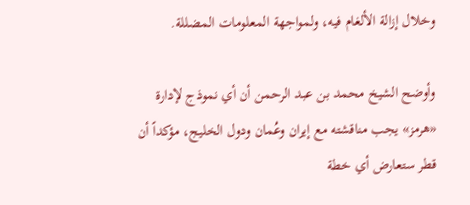وخلال إزالة الألغام فيه، ولمواجهة المعلومات المضللة.

وأوضح الشيخ محمد بن عبد الرحمن أن أي نموذج لإدارة «هرمز» يجب مناقشته مع إيران وعُمان ودول الخليج، مؤكداً أن قطر ستعارض أي خطة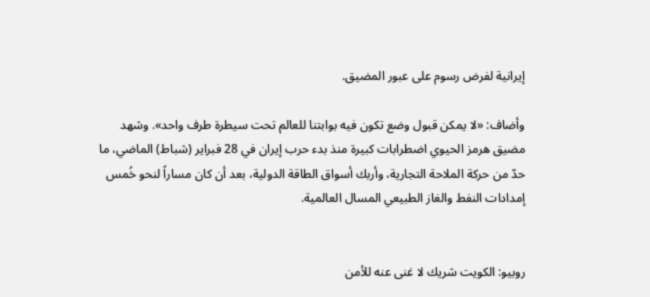إيرانية لفرض رسوم على عبور المضيق.

وأضاف: «لا يمكن قبول وضع تكون فيه بوابتنا للعالم تحت سيطرة طرف واحد». وشهد مضيق هرمز الحيوي اضطرابات كبيرة منذ بدء حرب إيران في 28 فبراير (شباط) الماضي، ما حدّ من حركة الملاحة التجارية، وأربك أسواق الطاقة الدولية، بعد أن كان مساراً لنحو خُمس إمدادات النفط والغاز الطبيعي المسال العالمية.


روبيو: الكويت شريك لا غنى عنه للأمن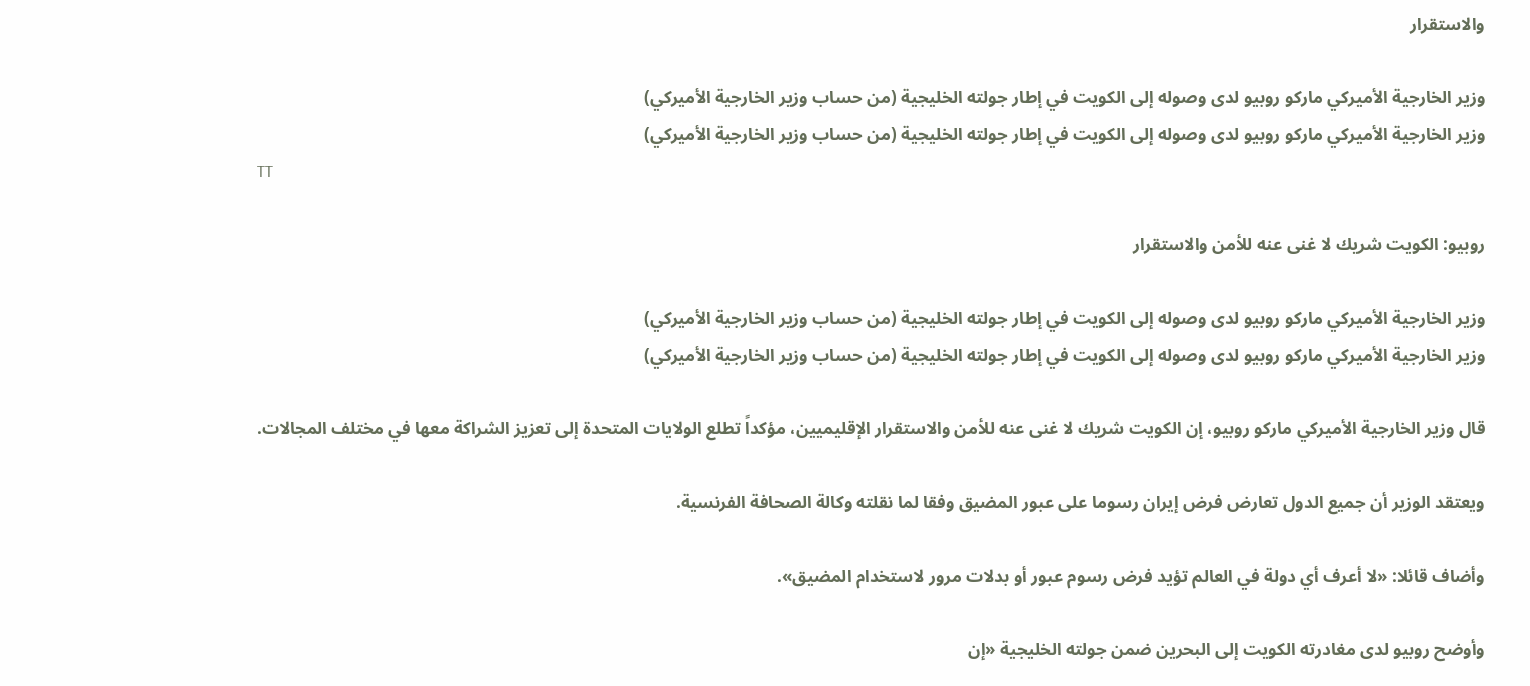والاستقرار

وزير الخارجية الأميركي ماركو روبيو لدى وصوله إلى الكويت في إطار جولته الخليجية (من حساب وزير الخارجية الأميركي)
وزير الخارجية الأميركي ماركو روبيو لدى وصوله إلى الكويت في إطار جولته الخليجية (من حساب وزير الخارجية الأميركي)
TT

روبيو: الكويت شريك لا غنى عنه للأمن والاستقرار

وزير الخارجية الأميركي ماركو روبيو لدى وصوله إلى الكويت في إطار جولته الخليجية (من حساب وزير الخارجية الأميركي)
وزير الخارجية الأميركي ماركو روبيو لدى وصوله إلى الكويت في إطار جولته الخليجية (من حساب وزير الخارجية الأميركي)

قال وزير الخارجية الأميركي ماركو روبيو، إن الكويت شريك لا غنى عنه للأمن والاستقرار الإقليميين، مؤكداً تطلع الولايات المتحدة إلى تعزيز الشراكة معها في مختلف المجالات.

ويعتقد الوزير أن جميع الدول تعارض فرض إيران رسوما على عبور المضيق وفقا لما نقلته وكالة الصحافة الفرنسية.

وأضاف قائلا: «لا أعرف أي دولة في العالم تؤيد فرض رسوم عبور أو بدلات مرور لاستخدام المضيق».

وأوضح روبيو لدى مغادرته الكويت إلى البحرين ضمن جولته الخليجية «إن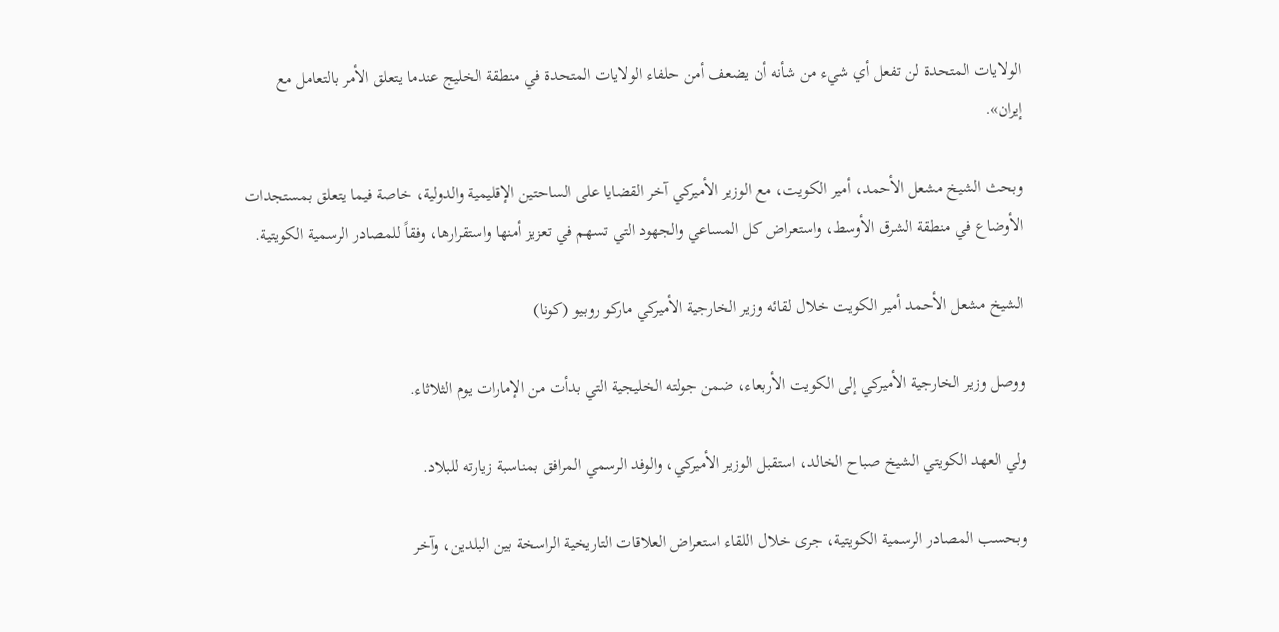الولايات المتحدة لن تفعل أي شيء من شأنه أن يضعف أمن حلفاء الولايات المتحدة في منطقة الخليج عندما يتعلق الأمر بالتعامل مع إيران».

وبحث الشيخ مشعل الأحمد، أمير الكويت، مع الوزير الأميركي آخر القضايا على الساحتين الإقليمية والدولية، خاصة فيما يتعلق بمستجدات الأوضاع في منطقة الشرق الأوسط، واستعراض كل المساعي والجهود التي تسهم في تعزيز أمنها واستقرارها، وفقاً للمصادر الرسمية الكويتية.

الشيخ مشعل الأحمد أمير الكويت خلال لقائه وزير الخارجية الأميركي ماركو روبيو (كونا)

ووصل وزير الخارجية الأميركي إلى الكويت الأربعاء، ضمن جولته الخليجية التي بدأت من الإمارات يوم الثلاثاء.

ولي العهد الكويتي الشيخ صباح الخالد، استقبل الوزير الأميركي، والوفد الرسمي المرافق بمناسبة زيارته للبلاد.

وبحسب المصادر الرسمية الكويتية، جرى خلال اللقاء استعراض العلاقات التاريخية الراسخة بين البلدين، وآخر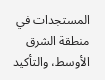المستجدات في منطقة الشرق الأوسط، والتأكيد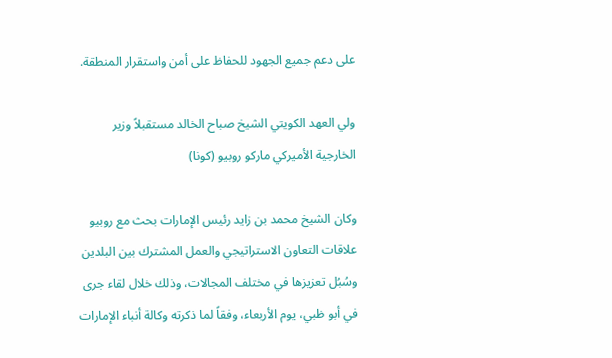على دعم جميع الجهود للحفاظ على أمن واستقرار المنطقة.

ولي العهد الكويتي الشيخ صباح الخالد مستقبلاً وزير الخارجية الأميركي ماركو روبيو (كونا)

وكان الشيخ محمد بن زايد رئيس الإمارات بحث مع روبيو علاقات التعاون الاستراتيجي والعمل المشترك بين البلدين وسُبُل تعزيزها في مختلف المجالات، وذلك خلال لقاء جرى في أبو ظبي، يوم الأربعاء، وفقاً لما ذكرته وكالة أنباء الإمارات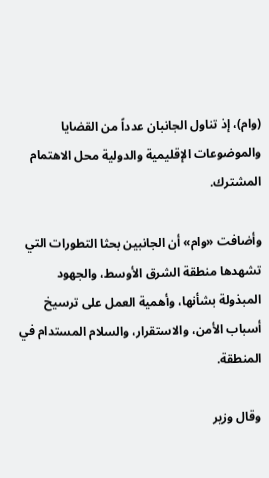(وام)، إذ تناول الجانبان عدداً من القضايا والموضوعات الإقليمية والدولية محل الاهتمام المشترك.

وأضافت «وام» أن الجانبين بحثا التطورات التي تشهدها منطقة الشرق الأوسط، والجهود المبذولة بشأنها، وأهمية العمل على ترسيخ أسباب الأمن، والاستقرار، والسلام المستدام في المنطقة.

وقال وزير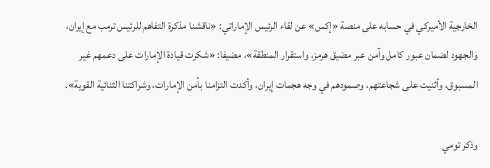الخارجية الأميركي في حسابه على منصة «إكس» عن لقاء الرئيس الإماراتي: «ناقشنا مذكرة التفاهم للرئيس ترمب مع إيران، والجهود لضمان عبور كامل وآمن عبر مضيق هرمز، واستقرار المنطقة»، مضيفا: «شكرت قيادة الإمارات على دعمهم غير المسبوق، وأثنيت على شجاعتهم، وصمودهم في وجه هجمات إيران، وأكدت التزامنا بأمن الإمارات، وشراكتنا الثنائية القوية».

وذكر تومي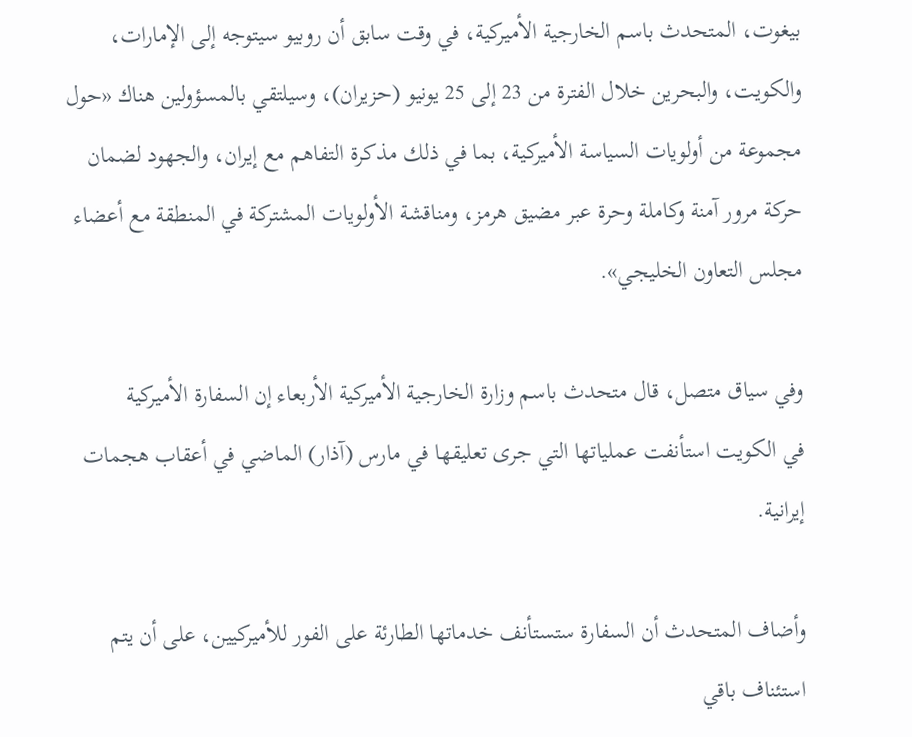بيغوت، المتحدث باسم الخارجية الأميركية، في وقت سابق أن روبيو سيتوجه إلى الإمارات، والكويت، والبحرين خلال الفترة من 23 إلى 25 يونيو (حزيران)، وسيلتقي بالمسؤولين هناك «حول مجموعة من أولويات السياسة الأميركية، بما في ذلك مذكرة التفاهم مع إيران، والجهود لضمان حركة مرور آمنة وكاملة وحرة عبر مضيق هرمز، ومناقشة الأولويات المشتركة في المنطقة مع أعضاء مجلس التعاون الخليجي».

وفي سياق متصل، قال متحدث باسم وزارة الخارجية الأميركية الأربعاء إن السفارة الأميركية في ‌الكويت استأنفت عملياتها ‌التي جرى ‌تعليقها في مارس (آذار) الماضي في أعقاب هجمات إيرانية.

وأضاف المتحدث أن السفارة ستستأنف خدماتها الطارئة على الفور للأميركيين، ‌على ‌أن يتم استئناف ‌باقي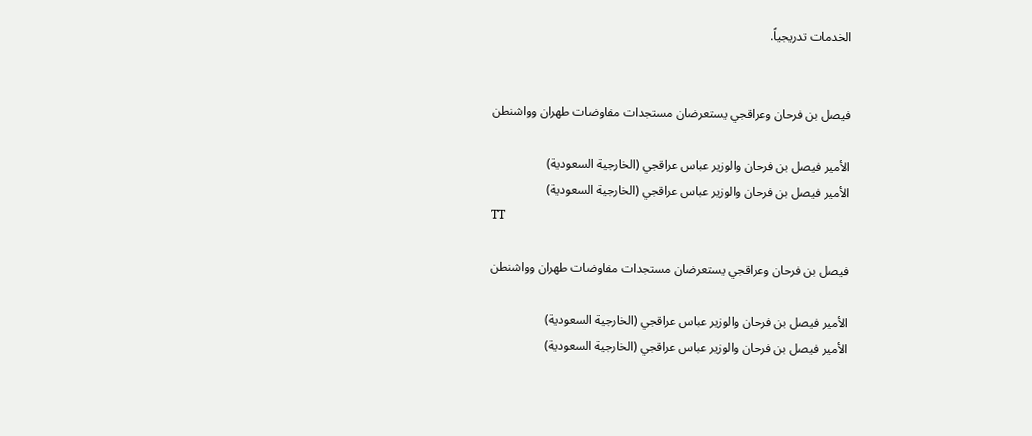الخدمات ‌تدريجياً.


فيصل بن فرحان وعراقجي يستعرضان مستجدات مفاوضات طهران وواشنطن

الأمير فيصل بن فرحان والوزير عباس عراقجي (الخارجية السعودية)
الأمير فيصل بن فرحان والوزير عباس عراقجي (الخارجية السعودية)
TT

فيصل بن فرحان وعراقجي يستعرضان مستجدات مفاوضات طهران وواشنطن

الأمير فيصل بن فرحان والوزير عباس عراقجي (الخارجية السعودية)
الأمير فيصل بن فرحان والوزير عباس عراقجي (الخارجية السعودية)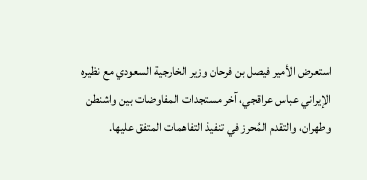استعرض الأمير فيصل بن فرحان وزير الخارجية السعودي مع نظيره الإيراني عباس عراقجي، آخر مستجدات المفاوضات بين واشنطن وطهران، والتقدم المُحرز في تنفيذ التفاهمات المتفق عليها.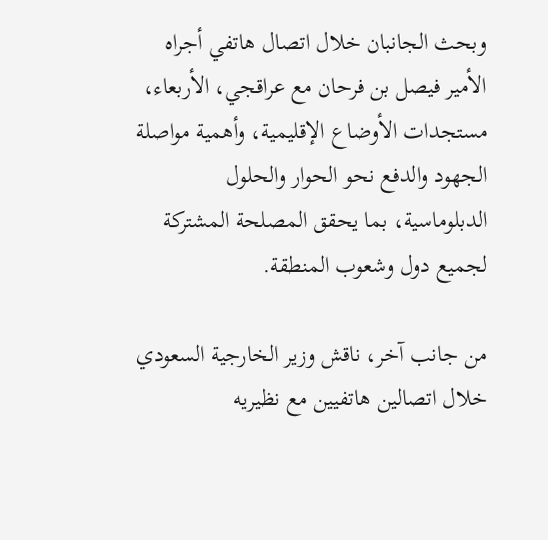وبحث الجانبان خلال اتصال هاتفي أجراه الأمير فيصل بن فرحان مع عراقجي، الأربعاء، مستجدات الأوضاع الإقليمية، وأهمية مواصلة الجهود والدفع نحو الحوار والحلول الدبلوماسية، بما يحقق المصلحة المشتركة لجميع دول وشعوب المنطقة.

من جانب آخر، ناقش وزير الخارجية السعودي خلال اتصالين هاتفيين مع نظيريه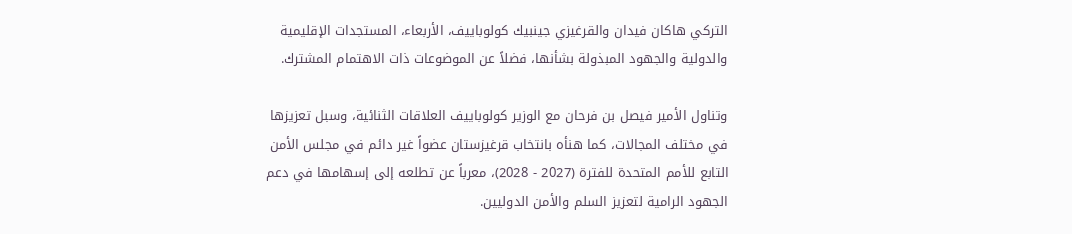التركي هاكان فيدان والقرغيزي جينبيك كولوباييف، الأربعاء، المستجدات الإقليمية والدولية والجهود المبذولة بشأنها، فضلاً عن الموضوعات ذات الاهتمام المشترك.

وتناول الأمير فيصل بن فرحان مع الوزير كولوباييف العلاقات الثنائية، وسبل تعزيزها في مختلف المجالات، كما هنأه بانتخاب قرغيزستان عضواً غير دائم في مجلس الأمن التابع للأمم المتحدة للفترة (2027 - 2028)، معرباً عن تطلعه إلى إسهامها في دعم الجهود الرامية لتعزيز السلم والأمن الدوليين.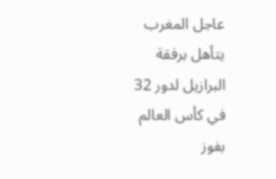عاجل المغرب يتأهل برفقة البرازيل لدور 32 في كأس العالم بفوز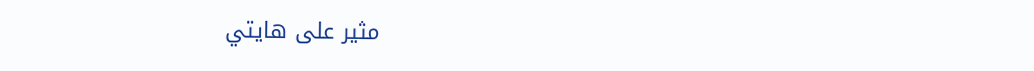مثير على هايتي